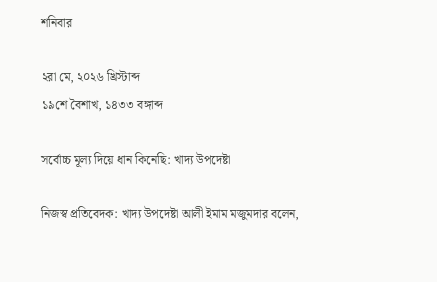শনিবার

২রা মে, ২০২৬ খ্রিস্টাব্দ
১৯শে বৈশাখ, ১৪৩৩ বঙ্গাব্দ

সর্বোচ্চ মূল্য দিয়ে ধান কিনেছি: খাদ্য উপদেষ্টা

নিজস্ব প্রতিবেদক: খাদ্য উপদেষ্টা আলী ইমাম মজুমদার বলেন,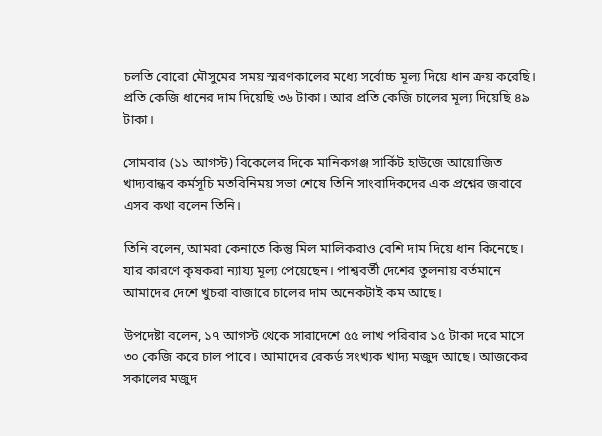চলতি বোরো মৌসুমের সময় স্মরণকালের মধ্যে সর্বোচ্চ মূল্য দিয়ে ধান ক্রয় করেছি। প্রতি কেজি ধানের দাম দিয়েছি ৩৬ টাকা। আর প্রতি কেজি চালের মূল্য দিয়েছি ৪৯ টাকা।

সোমবার (১১ আগস্ট) বিকেলের দিকে মানিকগঞ্জ সার্কিট হাউজে আয়োজিত খাদ্যবান্ধব কর্মসূচি মতবিনিময় সভা শেষে তিনি সাংবাদিকদের এক প্রশ্নের জবাবে এসব কথা বলেন তিনি।

তিনি বলেন, আমরা কেনাতে কিন্তু মিল মালিকরাও বেশি দাম দিয়ে ধান কিনেছে। যার কারণে কৃষকরা ন্যায্য মূল্য পেয়েছেন। পাশ্ববর্তী দেশের তুলনায় বর্তমানে আমাদের দেশে খুচরা বাজারে চালের দাম অনেকটাই কম আছে।

উপদেষ্টা বলেন, ১৭ আগস্ট থেকে সারাদেশে ৫৫ লাখ পরিবার ১৫ টাকা দরে মাসে ৩০ কেজি করে চাল পাবে। আমাদের রেকর্ড সংখ্যক খাদ্য মজুদ আছে। আজকের সকালের মজুদ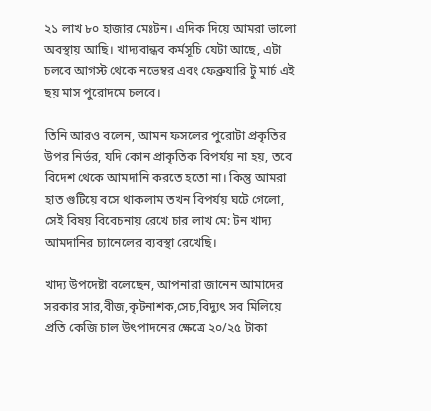২১ লাখ ৮০ হাজার মেঃটন। এদিক দিয়ে আমরা ভালো অবস্থায় আছি। খাদ্যবান্ধব কর্মসূচি যেটা আছে, এটা চলবে আগস্ট থেকে নভেম্বর এবং ফেব্রুযারি টু মার্চ এই ছয় মাস পুরোদমে চলবে।

তিনি আরও বলেন, আমন ফসলের পুরোটা প্রকৃতির উপর নির্ভর, যদি কোন প্রাকৃতিক বিপর্যয় না হয়, তবে বিদেশ থেকে আমদানি করতে হতো না। কিন্তু আমরা হাত গুটিয়ে বসে থাকলাম তখন বিপর্যয় ঘটে গেলো, সেই বিষয় বিবেচনায় রেখে চার লাখ মে: টন খাদ্য আমদানির চ্যানেলের ব্যবস্থা রেখেছি।

খাদ্য উপদেষ্টা বলেছেন, আপনারা জানেন আমাদের সরকার সার,বীজ,কৃটনাশক,সেচ,বিদ্যুৎ সব মিলিয়ে প্রতি কেজি চাল উৎপাদনের ক্ষেত্রে ২০/২৫ টাকা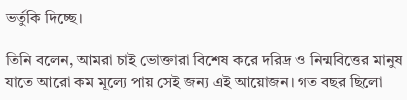ভর্তুকি দিচ্ছে।

তিনি বলেন, আমরা চাই ভোক্তারা বিশেষ করে দরিদ্র ও নিন্মবিত্তের মানুষ যাতে আরো কম মূল্যে পায় সেই জন্য এই আয়োজন। গত বছর ছিলো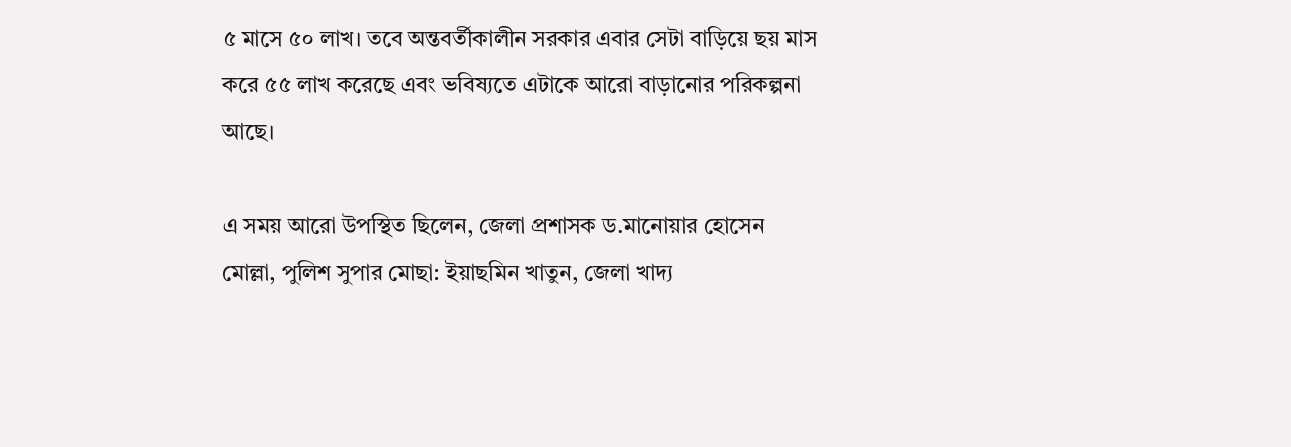৫ মাসে ৫০ লাখ। তবে অন্তবর্তীকালীন সরকার এবার সেটা বাড়িয়ে ছয় মাস করে ৫৫ লাখ করেছে এবং ভবিষ্যতে এটাকে আরো বাড়ানোর পরিকল্পনা আছে।

এ সময় আরো উপস্থিত ছিলেন, জেলা প্রশাসক ড.মানোয়ার হোসেন মোল্লা, পুলিশ সুপার মোছা: ইয়াছমিন খাতুন, জেলা খাদ্য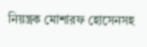নিয়ন্ত্রক মোশারফ হোসেনসহ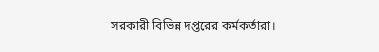সরকারী বিভিন্ন দপ্তরের কর্মকর্তারা।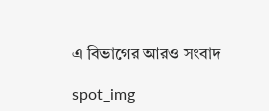এ বিভাগের আরও সংবাদ

spot_img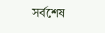সর্বশেষ